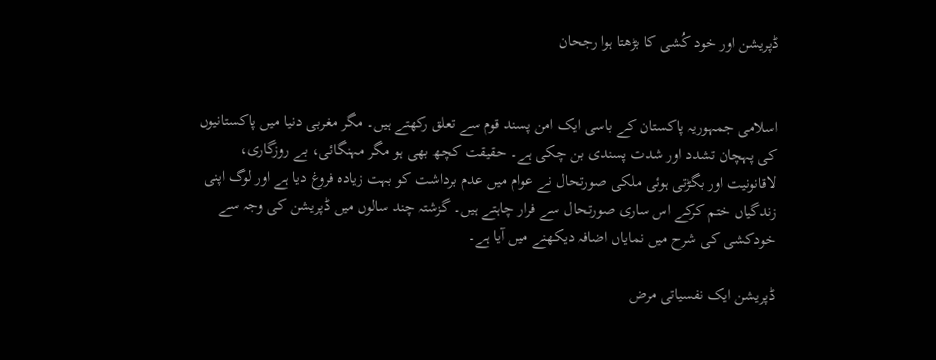ڈپریشن اور خود کُشی کا بڑھتا ہوا رجحان


اسلامی جمہوریہ پاکستان کے باسی ایک امن پسند قوم سے تعلق رکھتے ہیں۔ مگر مغربی دنیا میں پاکستانیوں کی پہچان تشدد اور شدت پسندی بن چکی ہے۔ حقیقت کچھ بھی ہو مگر مہنگائی، بے روزگاری، لاقانونیت اور بگڑتی ہوئی ملکی صورتحال نے عوام میں عدم برداشت کو بہت زیادہ فروغ دیا ہے اور لوگ اپنی زندگیاں ختم کرکے اس ساری صورتحال سے فرار چاہتے ہیں۔ گزشتہ چند سالوں میں ڈپریشن کی وجہ سے خودکشی کی شرح میں نمایاں اضافہ دیکھنے میں آیا ہے۔

ڈپریشن ایک نفسیاتی مرض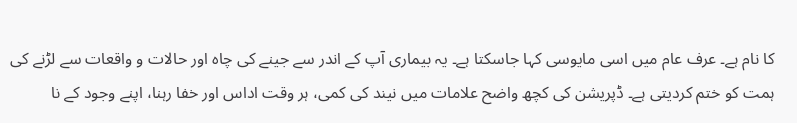کا نام ہے۔ عرف عام میں اسی مایوسی کہا جاسکتا ہے۔ یہ بیماری آپ کے اندر سے جینے کی چاہ اور حالات و واقعات سے لڑنے کی ہمت کو ختم کردیتی ہے۔ ڈپریشن کی کچھ واضح علامات میں نیند کی کمی، ہر وقت اداس اور خفا رہنا، اپنے وجود کے نا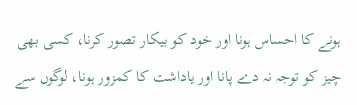ہونے کا احساس ہونا اور خود کو بیکار تصور کرنا، کسی بھی چیز کو توجہ نہ دے پانا اور یاداشت کا کمزور ہونا، لوگوں سے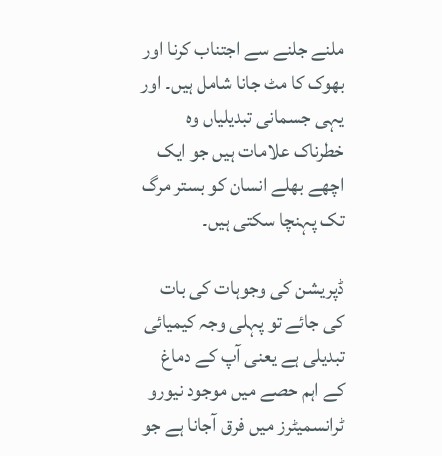ملنے جلنے سے اجتناب کرنا اور بھوک کا مٹ جانا شامل ہیں۔ اور یہی جسمانی تبدیلیاں وہ خطرناک علامات ہیں جو ایک اچھے بھلے انسان کو بستر مرگ تک پہنچا سکتی ہیں۔

ڈپریشن کی وجوہات کی بات کی جائے تو پہلی وجہ کیمیائی تبدیلی ہے یعنی آپ کے دماغ کے اہم حصے میں موجود نیورو ٹرانسمیٹرز میں فرق آجانا ہے جو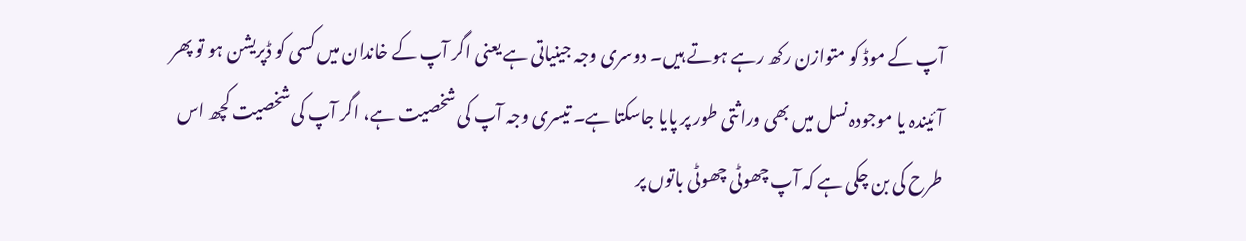آپ کے موڈ کو متوازن رکھ رہے ہوتے ہیں۔ دوسری وجہ جینیاتی ہے یعنی اگر آپ کے خاندان میں کسی کو ڈپریشن ہو تو پھر آئیندہ یا موجودہ نسل میں بھی وراثتی طور پر پایا جاسکتا ہے۔ تیسری وجہ آپ کی شخصیت ہے، اگر آپ کی شخصیت کچھ اس طرح کی بن چکی ہے کہ آپ چھوٹی چھوٹی باتوں پر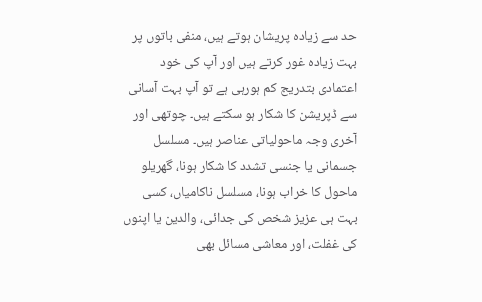حد سے زیادہ پریشان ہوتے ہیں، منفی باتوں پر بہت زیادہ غور کرتے ہیں اور آپ کی خود اعتمادی بتدریج کم ہورہی ہے تو آپ بہت آسانی سے ڈپریشن کا شکار ہو سکتے ہیں۔ چوتھی اور آخری وجہ ماحولیاتی عناصر ہیں۔ مسلسل جسمانی یا جنسی تشدد کا شکار ہونا، گھریلو ماحول کا خراب ہونا، مسلسل ناکامیاں، کسی بہت ہی عزیز شخص کی جدائی، والدین یا اپنوں کی غفلت، اور معاشی مسائل بھی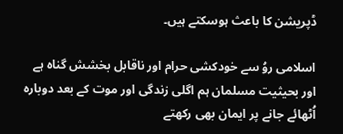ڈپریشن کا باعث ہوسکتے ہیں۔

اسلامی روُ سے خودکشی حرام اور ناقابل بخشش گناہ ہے اور بحیثیت مسلمان ہم اگلی زندگی اور موت کے بعد دوبارہ اُٹھائے جانے پر ایمان بھی رکھتے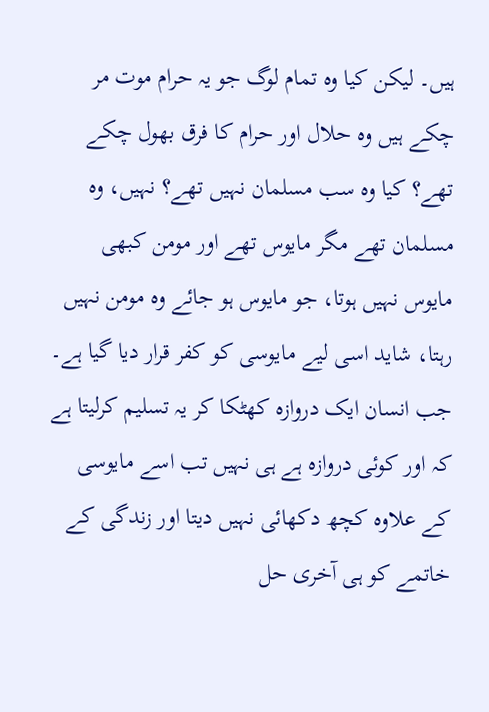ہیں۔ لیکن کیا وہ تمام لوگ جو یہ حرام موت مر چکے ہیں وہ حلال اور حرام کا فرق بھول چکے تھے؟ کیا وہ سب مسلمان نہیں تھے؟ نہیں، وہ مسلمان تھے مگر مایوس تھے اور مومن کبھی مایوس نہیں ہوتا، جو مایوس ہو جائے وہ مومن نہیں رہتا، شاید اسی لیے مایوسی کو کفر قرار دیا گیا ہے۔ جب انسان ایک دروازہ کھٹکا کر یہ تسلیم کرلیتا ہے کہ اور کوئی دروازہ ہے ہی نہیں تب اسے مایوسی کے علاوہ کچھ دکھائی نہیں دیتا اور زندگی کے خاتمے کو ہی آخری حل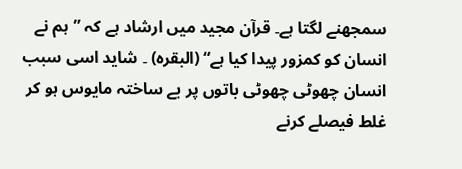سمجھنے لگتا ہے۔ قرآن مجید میں ارشاد ہے کہ ”ہم نے انسان کو کمزور پیدا کیا ہے“ (البقرہ) ۔ شاید اسی سبب انسان چھوٹی چھوٹی باتوں پر بے ساختہ مایوس ہو کر غلط فیصلے کرنے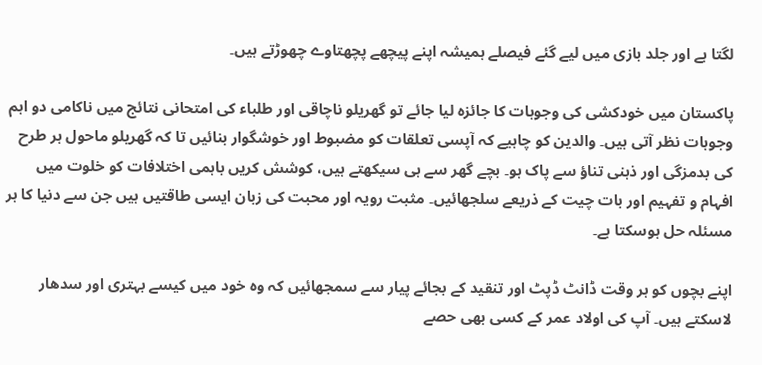لگتا ہے اور جلد بازی میں لیے گئے فیصلے ہمیشہ اپنے پیچھے پچھتاوے چھوڑتے ہیں۔

پاکستان میں خودکشی کی وجوہات کا جائزہ لیا جائے تو گھریلو ناچاقی اور طلباء کی امتحانی نتائج میں ناکامی دو اہم وجوہات نظر آتی ہیں۔ والدین کو چاہیے کہ آپسی تعلقات کو مضبوط اور خوشگوار بنائیں تا کہ گھریلو ماحول ہر طرح کی بدمزگی اور ذہنی تناؤ سے پاک ہو۔ بچے گھر سے ہی سیکھتے ہیں، کوشش کریں باہمی اختلافات کو خلوت میں افہام و تفہیم اور بات چیت کے ذریعے سلجھائیں۔ مثبت رویہ اور محبت کی زبان ایسی طاقتیں ہیں جن سے دنیا کا ہر مسئلہ حل ہوسکتا ہے۔

اپنے بچوں کو ہر وقت ڈانٹ ڈپٹ اور تنقید کے بجائے پیار سے سمجھائیں کہ وہ خود میں کیسے بہتری اور سدھار لاسکتے ہیں۔ آپ کی اولاد عمر کے کسی بھی حصے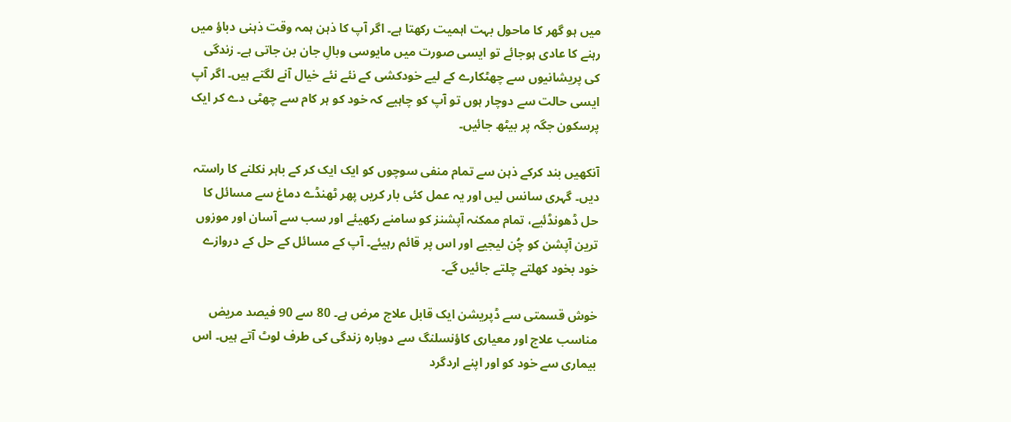میں ہو گھر کا ماحول بہت اہمیت رکھتا ہے۔ اگر آپ کا ذہن ہمہ وقت ذہنی دباؤ میں رہنے کا عادی ہوجائے تو ایسی صورت میں مایوسی وبالِ جان بن جاتی ہے۔ زندگی کی پریشانیوں سے چھٹکارے کے لیے خودکشی کے نئے نئے خیال آنے لگتے ہیں۔ اگر آپ ایسی حالت سے دوچار ہوں تو آپ کو چاہیے کہ خود کو ہر کام سے چھٹی دے کر ایک پرسکون جگہ پر بیٹھ جائیں۔

آنکھیں بند کرکے ذہن سے تمام منفی سوچوں کو ایک ایک کر کے باہر نکلنے کا راستہ دیں۔ گہری سانس لیں اور یہ عمل کئی بار کریں پھر ٹھنڈے دماغ سے مسائل کا حل ڈھونڈئیے، تمام ممکنہ آپشنز کو سامنے رکھیئے اور سب سے آسان اور موزوں ترین آپشن کو چُن لیجیے اور اس پر قائم رہیئے۔ آپ کے مسائل کے حل کے دروازے خود بخود کھلتے چلتے جائیں گے۔

خوش قسمتی سے ڈپریشن ایک قابل علاج مرض ہے۔ 80 سے 90 فیصد مریض مناسب علاج اور معیاری کاؤنسلنگ سے دوبارہ زندگی کی طرف لوٹ آتے ہیں۔ اس بیماری سے خود کو اور اپنے اردگرد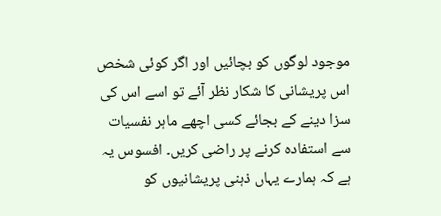موجود لوگوں کو بچائیں اور اگر کوئی شخص اس پریشانی کا شکار نظر آئے تو اسے اس کی سزا دینے کے بجائے کسی اچھے ماہر نفسیات سے استفادہ کرنے پر راضی کریں۔ افسوس یہ ہے کہ ہمارے یہاں ذہنی پریشانیوں کو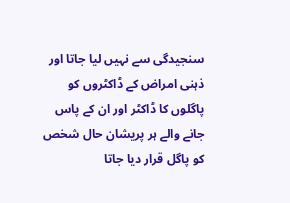سنجیدگی سے نہیں لیا جاتا اور ذہنی امراض کے ڈاکٹروں کو پاگلوں کا ڈاکٹر اور ان کے پاس جانے والے ہر پریشان حال شخص کو پاگل قرار دیا جاتا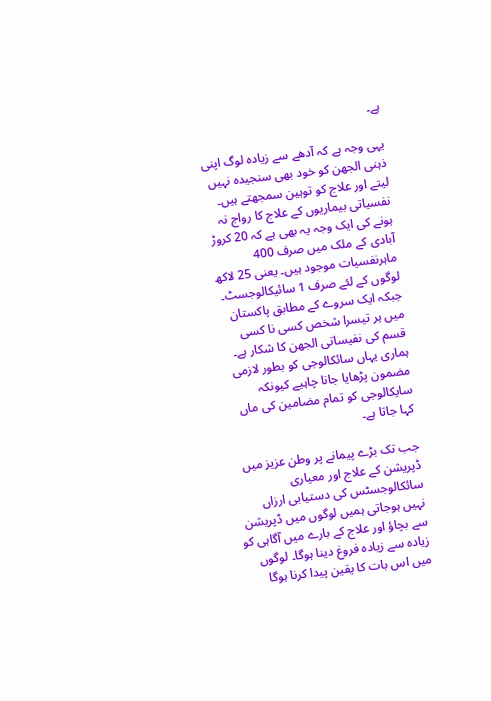ہے۔

یہی وجہ ہے کہ آدھے سے زیادہ لوگ اپنی ذہنی الجھن کو خود بھی سنجیدہ نہیں لیتے اور علاج کو توہین سمجھتے ہیں۔ نفسیاتی بیماریوں کے علاج کا رواج نہ ہونے کی ایک وجہ یہ بھی ہے کہ 20 کروڑ آبادی کے ملک میں صرف 400 ماہرنفسیات موجود ہیں۔ یعنی 25 لاکھ لوگوں کے لئے صرف 1 سائیکالوجسٹ۔ جبکہ ایک سروے کے مطابق پاکستان میں ہر تیسرا شخص کسی نا کسی قسم کی نفیساتی الجھن کا شکار ہے۔ ہماری یہاں سائکالوجی کو بطور لازمی مضمون پڑھایا جانا چاہیے کیونکہ سایکالوجی کو تمام مضامین کی ماں کہا جاتا ہے۔

جب تک بڑے پیمانے پر وطن عزیز میں ڈپریشن کے علاج اور معیاری سائکالوجسٹس کی دستیابی ارزاں نہیں ہوجاتی ہمیں لوگوں میں ڈپریشن سے بچاؤ اور علاج کے بارے میں آگاہی کو زیادہ سے زیادہ فروغ دینا ہوگا۔ لوگوں میں اس بات کا یقین پیدا کرنا ہوگا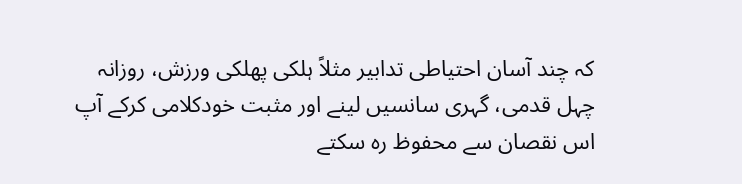کہ چند آسان احتیاطی تدابیر مثلاً ہلکی پھلکی ورزش، روزانہ چہل قدمی، گہری سانسیں لینے اور مثبت خودکلامی کرکے آپ اس نقصان سے محفوظ رہ سکتے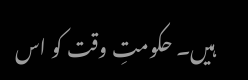ہیں۔ حکومتِ وقت کو اس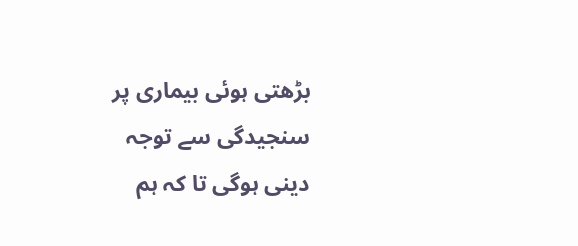بڑھتی ہوئی بیماری پر سنجیدگی سے توجہ دینی ہوگی تا کہ ہم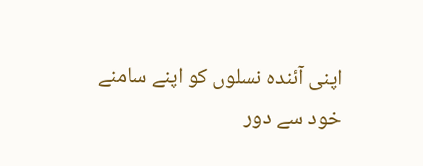اپنی آئندہ نسلوں کو اپنے سامنے خود سے دور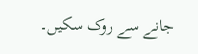جانے سے روک سکیں۔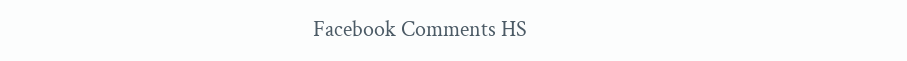Facebook Comments HS